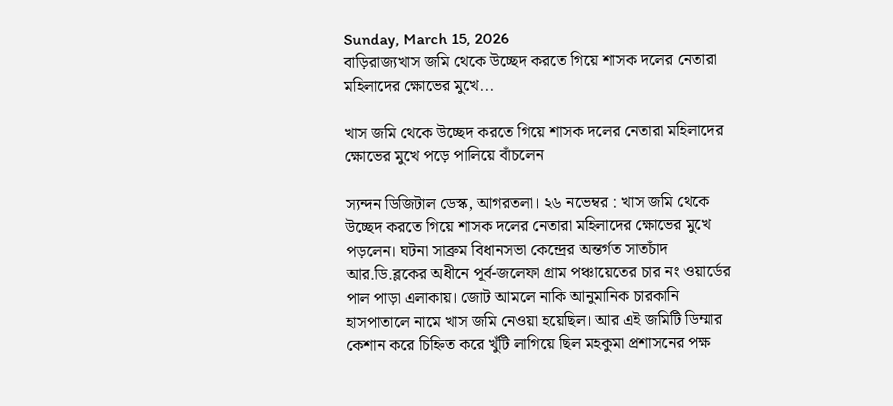Sunday, March 15, 2026
বাড়িরাজ্যখাস জমি থেকে উচ্ছেদ করতে গিয়ে শাসক দলের নেতারা মহিলাদের ক্ষোভের মুখে...

খাস জমি থেকে উচ্ছেদ করতে গিয়ে শাসক দলের নেতারা মহিলাদের ক্ষোভের মুখে পড়ে পালিয়ে বাঁচলেন

স্যন্দন ডিজিটাল ডেস্ক, আগরতলা। ২৬ নভেম্বর : খাস জমি থেকে উচ্ছেদ করতে গিয়ে শাসক দলের নেতারা মহিলাদের ক্ষোভের মুখে পড়লেন। ঘটনা সাব্রুম বিধানসভা কেন্দ্রের অন্তর্গত সাতচাঁদ আর.ডি.ব্লকের অধীনে পূর্ব-জলেফা গ্রাম পঞ্চায়েতের চার নং ওয়ার্ডের পাল পাড়া এলাকায়। জোট আমলে নাকি আনুমানিক চারকানি হাসপাতালে নামে খাস জমি নেওয়া হয়েছিল। আর এই জমিটি ডিম্মার কেশান করে চিহ্নিত করে খুঁটি লাগিয়ে ছিল মহকুমা প্রশাসনের পক্ষ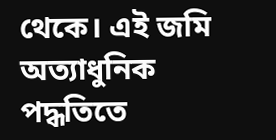থেকে। এই জমি অত্যাধুনিক পদ্ধতিতে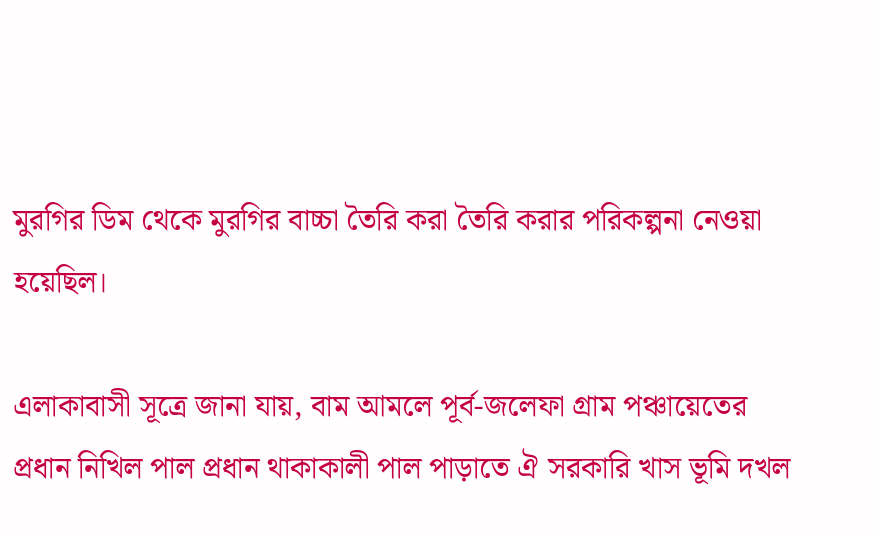মুরগির ডিম থেকে মুরগির বাচ্চা তৈরি করা তৈরি করার পরিকল্পনা নেওয়া হয়েছিল।

এলাকাবাসী সূত্রে জানা যায়, বাম আমলে পূর্ব-জলেফা গ্রাম পঞ্চায়েতের প্রধান নিখিল পাল প্রধান থাকাকালী পাল পাড়াতে ঐ সরকারি খাস ভূমি দখল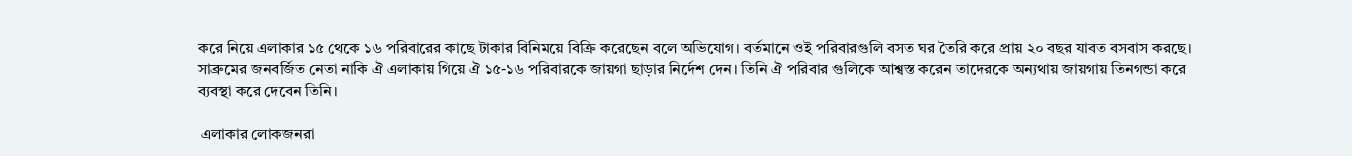করে নিয়ে এলাকার ১৫ থেকে ১৬ পরিবারের কাছে টাকার বিনিময়ে বিক্রি করেছেন বলে অভিযোগ। বর্তমানে ওই পরিবারগুলি বসত ঘর তৈরি করে প্রায় ২০ বছর যাবত বসবাস করছে। সাব্রুমের জনবর্জিত নেতা নাকি ঐ এলাকায় গিয়ে ঐ ১৫-১৬ পরিবারকে জায়গা ছাড়ার নির্দেশ দেন। তিনি ঐ পরিবার গুলিকে আশ্বস্ত করেন তাদেরকে অন্যথায় জায়গায় তিনগন্ডা করে ব্যবস্থা করে দেবেন তিনি।

 এলাকার লোকজনরা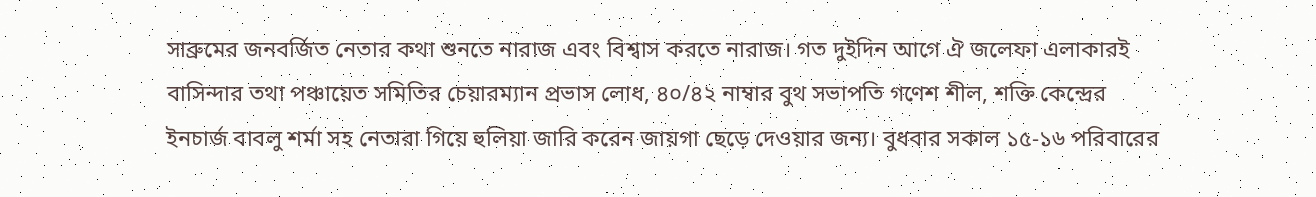সাব্রুমের জনবর্জিত নেতার কথা শুনতে নারাজ এবং বিশ্বাস করতে নারাজ। গত দুইদিন আগে ঐ জলেফা এলাকারই বাসিন্দার তথা পঞ্চায়েত সমিতির চেয়ারম্যান প্রভাস লোধ, ৪০/৪২ নাম্বার বুথ সভাপতি গণেশ শীল, শক্তি কেন্দ্রের ইনচার্জ বাবলু শর্মা সহ নেতারা গিয়ে হুলিয়া জারি করেন জায়গা ছেড়ে দেওয়ার জন্য। বুধবার সকাল ১৫-১৬ পরিবারের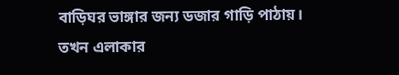বাড়িঘর ভাঙ্গার জন্য ডজার গাড়ি পাঠায়। তখন এলাকার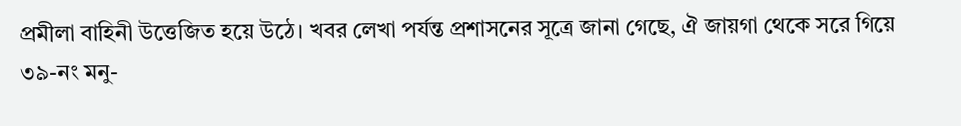প্রমীলা বাহিনী উত্তেজিত হয়ে উঠে। খবর লেখা পর্যন্ত প্রশাসনের সূত্রে জানা গেছে, ঐ জায়গা থেকে সরে গিয়ে ৩৯-নং মনু-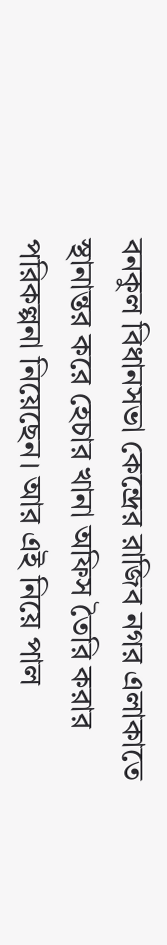বনকুল বিধানসভা কেন্দ্রের রাজিব নগর এলাকাতে স্থানান্তর করে হেচার খানা অফিস তৈরি করার পরিকল্পনা নিয়েছেন। আর এই নিয়ে পাল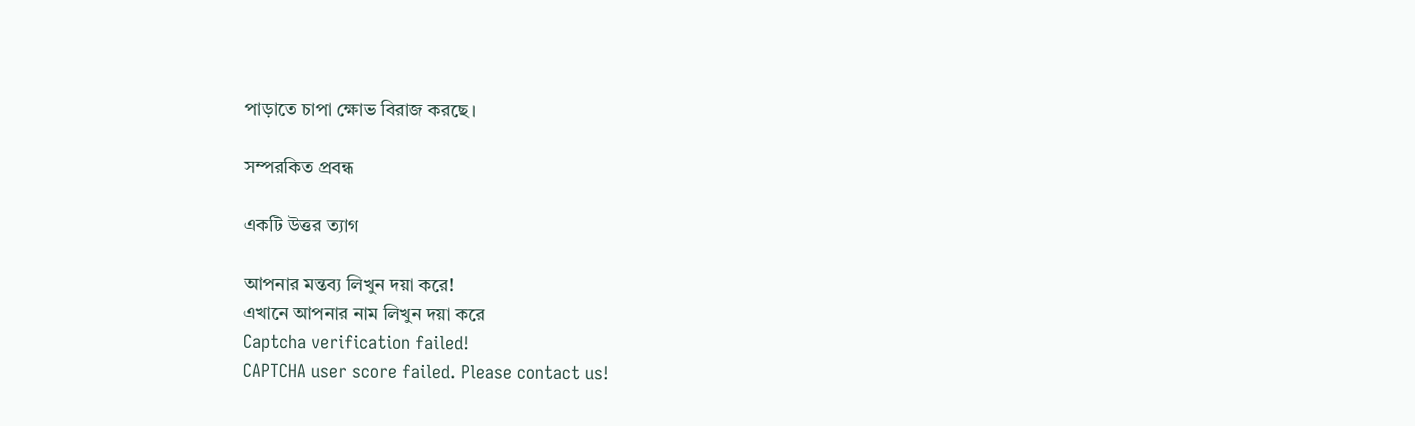পাড়াতে চাপা ক্ষোভ বিরাজ করছে।

সম্পরকিত প্রবন্ধ

একটি উত্তর ত্যাগ

আপনার মন্তব্য লিখুন দয়া করে!
এখানে আপনার নাম লিখুন দয়া করে
Captcha verification failed!
CAPTCHA user score failed. Please contact us!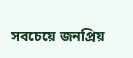সবচেয়ে জনপ্রিয়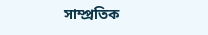সাম্প্রতিক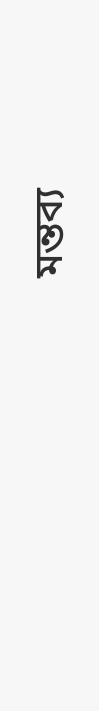মন্তব্য